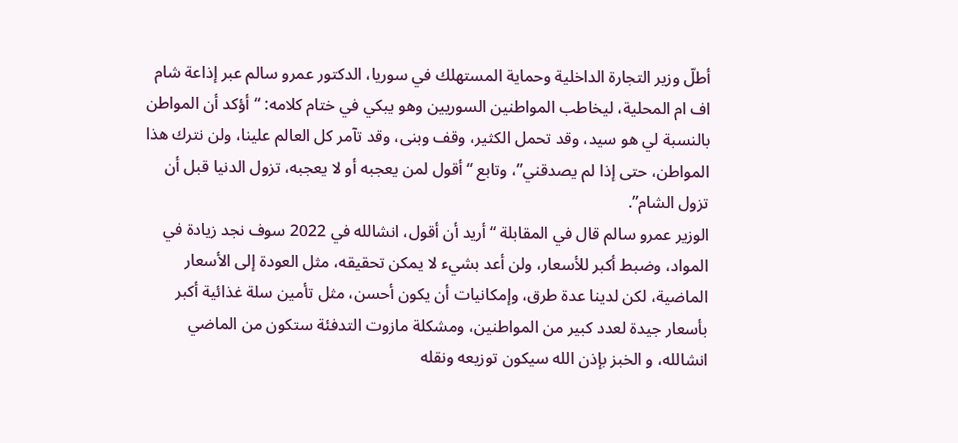أطلّ وزير التجارة الداخلية وحماية المستهلك في سوريا، الدكتور عمرو سالم عبر إذاعة شام اف ام المحلية، ليخاطب المواطنين السوريين وهو يبكي في ختام كلامه: “أؤكد أن المواطن بالنسبة لي هو سيد، وقد تحمل الكثير، وقف وبنى، وقد تآمر كل العالم علينا، ولن نترك هذا المواطن، حتى إذا لم يصدقني”، وتابع “أقول لمن يعجبه أو لا يعجبه، تزول الدنيا قبل أن تزول الشام”.
الوزير عمرو سالم قال في المقابلة “أريد أن أقول، انشالله في 2022 سوف نجد زيادة في المواد، وضبط أكبر للأسعار، ولن أعد بشيء لا يمكن تحقيقه، مثل العودة إلى الأسعار الماضية، لكن لدينا عدة طرق، وإمكانيات أن يكون أحسن، مثل تأمين سلة غذائية أكبر بأسعار جيدة لعدد كبير من المواطنين، ومشكلة مازوت التدفئة ستكون من الماضي انشالله، و الخبز بإذن الله سيكون توزيعه ونقله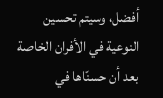أفضل، وسيتم تحسين النوعية في الأفران الخاصة بعد أن حسنّاها في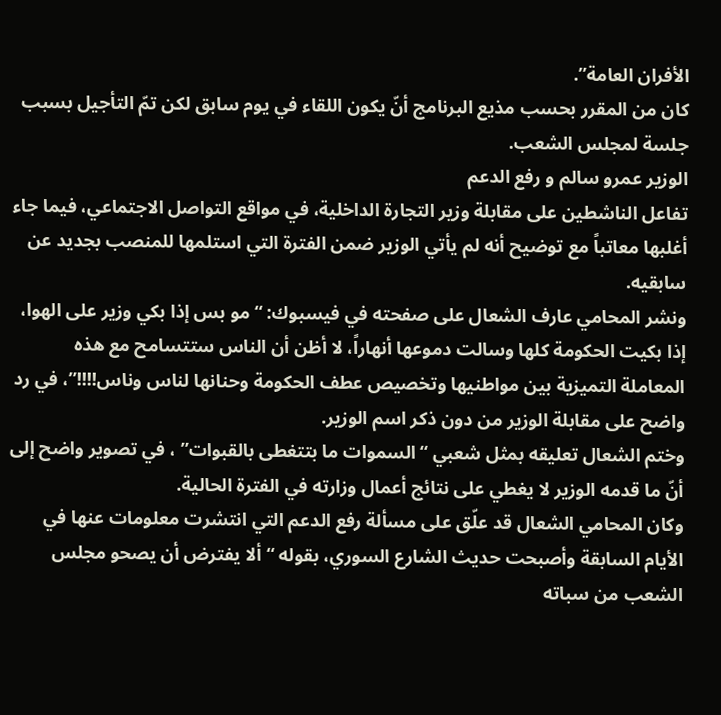الأفران العامة”.
كان من المقرر بحسب مذيع البرنامج أنّ يكون اللقاء في يوم سابق لكن تمّ التأجيل بسبب جلسة لمجلس الشعب.
الوزير عمرو سالم و رفع الدعم
تفاعل الناشطين على مقابلة وزير التجارة الداخلية، في مواقع التواصل الاجتماعي، فيما جاء أغلبها معاتباً مع توضيح أنه لم يأتي الوزير ضمن الفترة التي استلمها للمنصب بجديد عن سابقيه.
ونشر المحامي عارف الشعال على صفحته في فيسبوك: “مو بس إذا بكي وزير على الهوا، إذا بكيت الحكومة كلها وسالت دموعها أنهاراً، لا أظن أن الناس ستتسامح مع هذه المعاملة التميزية بين مواطنيها وتخصيص عطف الحكومة وحنانها لناس وناس!!!!”، في رد واضح على مقابلة الوزير من دون ذكر اسم الوزير.
وختم الشعال تعليقه بمثل شعبي “السموات ما بتتغطى بالقبوات” ، في تصوير واضح إلى أنّ ما قدمه الوزير لا يغطي على نتائج أعمال وزارته في الفترة الحالية.
وكان المحامي الشعال قد علّق على مسألة رفع الدعم التي انتشرت معلومات عنها في الأيام السابقة وأصبحت حديث الشارع السوري، بقوله “ألا يفترض أن يصحو مجلس الشعب من سباته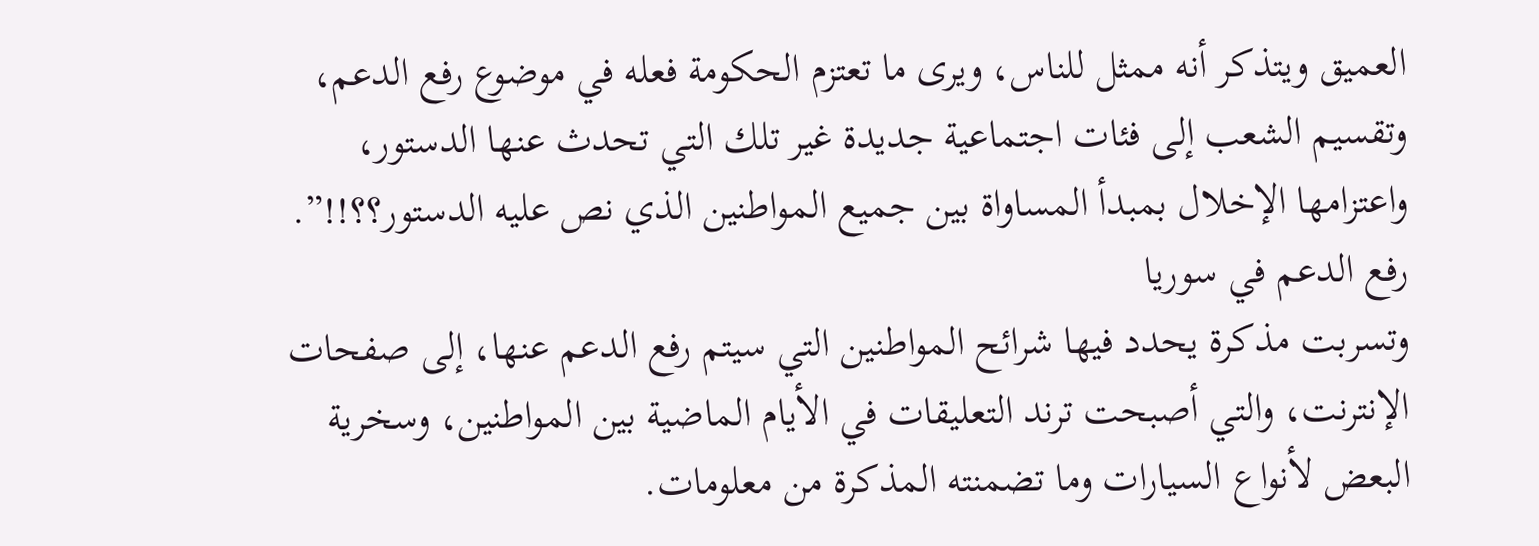العميق ويتذكر أنه ممثل للناس، ويرى ما تعتزم الحكومة فعله في موضوع رفع الدعم، وتقسيم الشعب إلى فئات اجتماعية جديدة غير تلك التي تحدث عنها الدستور، واعتزامها الإخلال بمبدأ المساواة بين جميع المواطنين الذي نص عليه الدستور؟؟!!”.
رفع الدعم في سوريا
وتسربت مذكرة يحدد فيها شرائح المواطنين التي سيتم رفع الدعم عنها، إلى صفحات الإنترنت، والتي أصبحت ترند التعليقات في الأيام الماضية بين المواطنين، وسخرية البعض لأنواع السيارات وما تضمنته المذكرة من معلومات.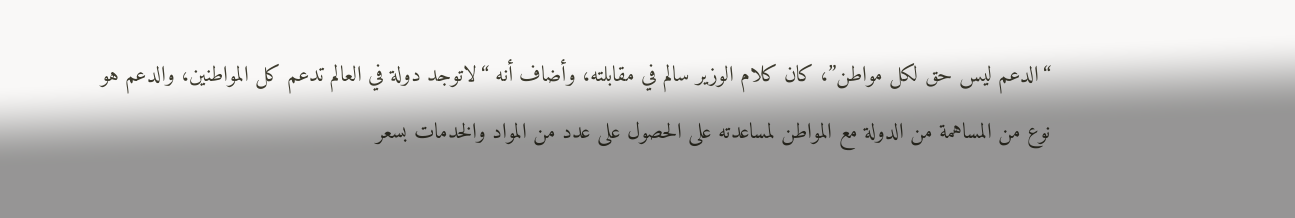“الدعم ليس حق لكل مواطن”، كان كلام الوزير سالم في مقابلته، وأضاف أنه “لاتوجد دولة في العالم تدعم كل المواطنين، والدعم هو نوع من المساهمة من الدولة مع المواطن لمساعدته على الحصول على عدد من المواد والخدمات بسعر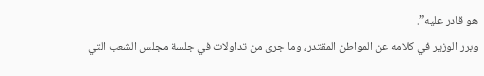هو قادر عليه”.
وبرر الوزير في كلامه عن المواطن المقتدر، وما جرى من تداولات في جلسة مجلس الشعب التي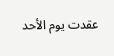عقدت يوم الأحد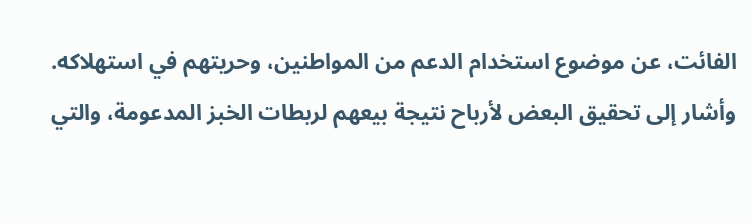الفائت، عن موضوع استخدام الدعم من المواطنين، وحريتهم في استهلاكه.
وأشار إلى تحقيق البعض لأرباح نتيجة بيعهم لربطات الخبز المدعومة، والتي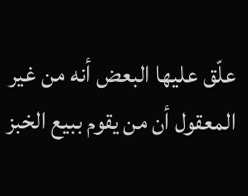علّق عليها البعض أنه من غير المعقول أن من يقوم ببيع الخبز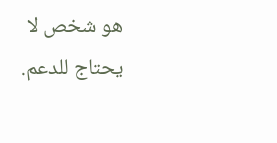هو شخص لا يحتاج للدعم.